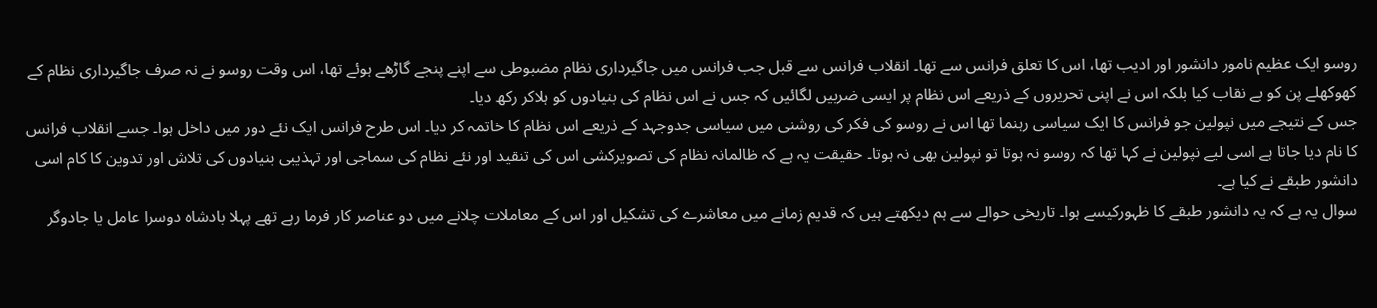روسو ایک عظیم نامور دانشور اور ادیب تھا، اس کا تعلق فرانس سے تھا۔ انقلاب فرانس سے قبل جب فرانس میں جاگیرداری نظام مضبوطی سے اپنے پنجے گاڑھے ہوئے تھا، اس وقت روسو نے نہ صرف جاگیرداری نظام کے کھوکھلے پن کو بے نقاب کیا بلکہ اس نے اپنی تحریروں کے ذریعے اس نظام پر ایسی ضربیں لگائیں کہ جس نے اس نظام کی بنیادوں کو ہلاکر رکھ دیا۔
جس کے نتیجے میں نپولین جو فرانس کا ایک سیاسی رہنما تھا اس نے روسو کی فکر کی روشنی میں سیاسی جدوجہد کے ذریعے اس نظام کا خاتمہ کر دیا۔ اس طرح فرانس ایک نئے دور میں داخل ہوا۔ جسے انقلاب فرانس کا نام دیا جاتا ہے اسی لیے نپولین نے کہا تھا کہ روسو نہ ہوتا تو نپولین بھی نہ ہوتا۔ حقیقت یہ ہے کہ ظالمانہ نظام کی تصویرکشی اس کی تنقید اور نئے نظام کی سماجی اور تہذیبی بنیادوں کی تلاش اور تدوین کا کام اسی دانشور طبقے نے کیا ہے۔
سوال یہ ہے کہ یہ دانشور طبقے کا ظہورکیسے ہوا۔ تاریخی حوالے سے ہم دیکھتے ہیں کہ قدیم زمانے میں معاشرے کی تشکیل اور اس کے معاملات چلانے میں دو عناصر کار فرما رہے تھے پہلا بادشاہ دوسرا عامل یا جادوگر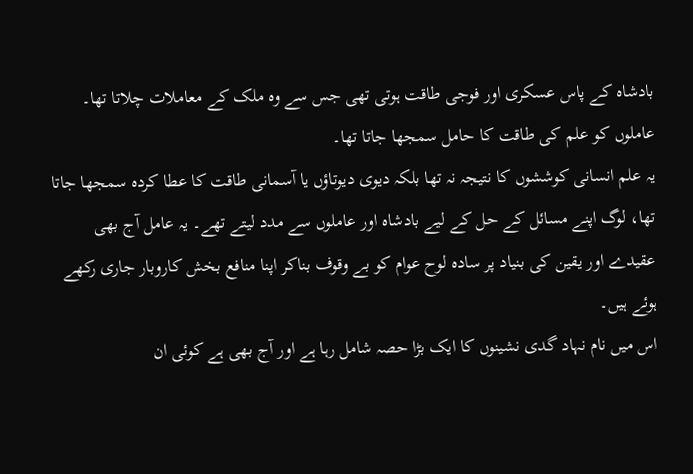بادشاہ کے پاس عسکری اور فوجی طاقت ہوتی تھی جس سے وہ ملک کے معاملات چلاتا تھا۔ عاملوں کو علم کی طاقت کا حامل سمجھا جاتا تھا۔
یہ علم انسانی کوششوں کا نتیجہ نہ تھا بلکہ دیوی دیوتاؤں یا آسمانی طاقت کا عطا کردہ سمجھا جاتا تھا، لوگ اپنے مسائل کے حل کے لیے بادشاہ اور عاملوں سے مدد لیتے تھے۔ یہ عامل آج بھی عقیدے اور یقین کی بنیاد پر سادہ لوح عوام کو بے وقوف بناکر اپنا منافع بخش کاروبار جاری رکھے ہوئے ہیں۔
اس میں نام نہاد گدی نشینوں کا ایک بڑا حصہ شامل رہا ہے اور آج بھی ہے کوئی ان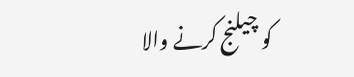کو چیلنج کرنے والا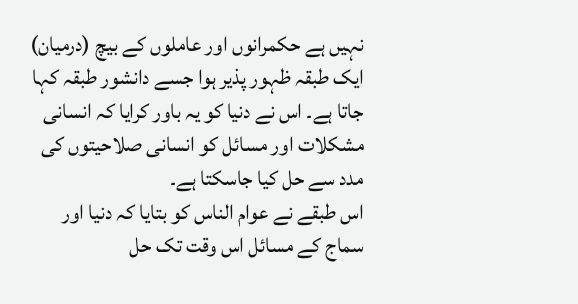نہیں ہے حکمرانوں اور عاملوں کے بیچ (درمیان) ایک طبقہ ظہور پذیر ہوا جسے دانشور طبقہ کہا جاتا ہے۔ اس نے دنیا کو یہ باور کرایا کہ انسانی مشکلات اور مسائل کو انسانی صلاحیتوں کی مدد سے حل کیا جاسکتا ہے۔
اس طبقے نے عوام الناس کو بتایا کہ دنیا اور سماج کے مسائل اس وقت تک حل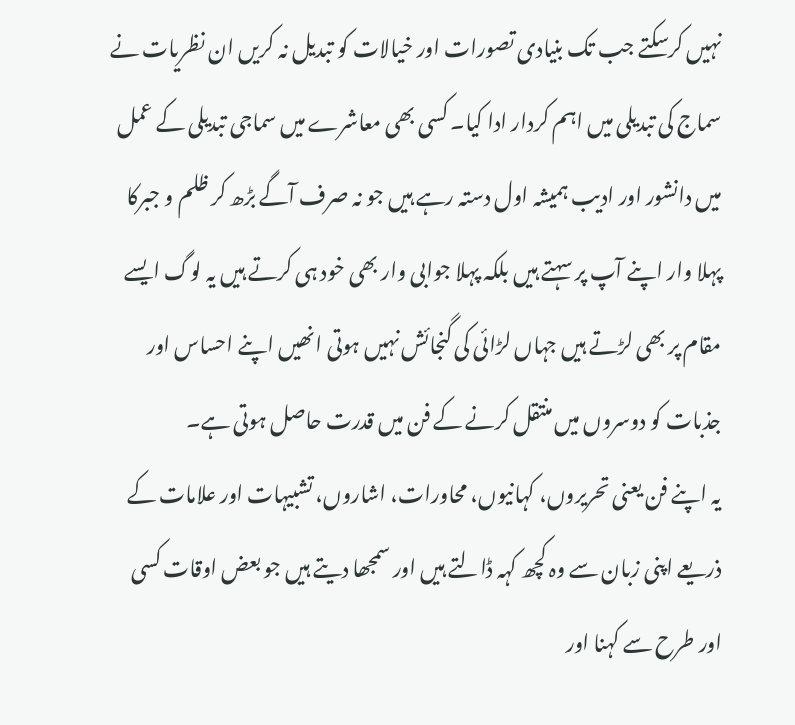نہیں کرسکتے جب تک بنیادی تصورات اور خیالات کو تبدیل نہ کریں ان نظریات نے سماج کی تبدیلی میں اہم کردار ادا کیا۔ کسی بھی معاشرے میں سماجی تبدیلی کے عمل میں دانشور اور ادیب ہمیشہ اول دستہ رہے ہیں جو نہ صرف آگے بڑھ کر ظلم و جبرکا پہلا وار اپنے آپ پر سہتے ہیں بلکہ پہلا جوابی وار بھی خود ہی کرتے ہیں یہ لوگ ایسے مقام پر بھی لڑتے ہیں جہاں لڑائی کی گنجائش نہیں ہوتی انھیں اپنے احساس اور جذبات کو دوسروں میں منتقل کرنے کے فن میں قدرت حاصل ہوتی ہے۔
یہ اپنے فن یعنی تحریروں، کہانیوں، محاورات، اشاروں، تشبیہات اور علامات کے ذریعے اپنی زبان سے وہ کچھ کہہ ڈالتے ہیں اور سمجھا دیتے ہیں جو بعض اوقات کسی اور طرح سے کہنا اور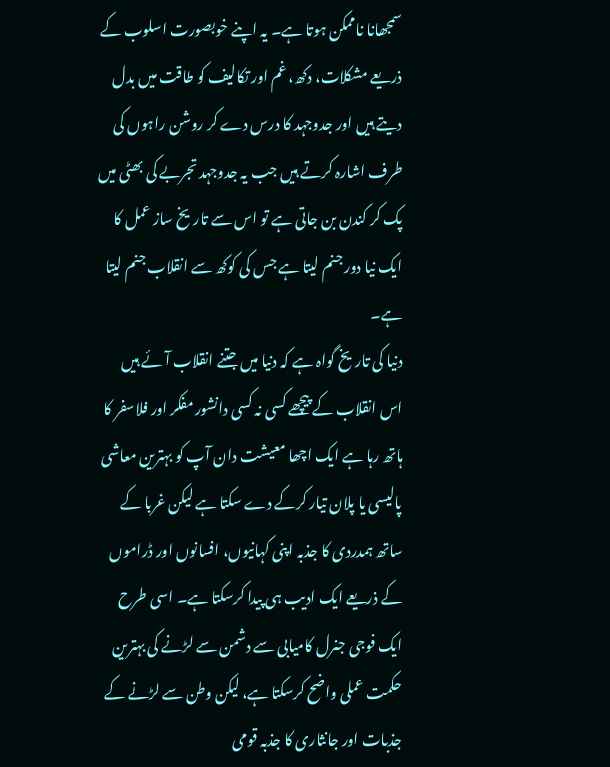سمجھانا ناممکن ہوتا ہے۔ یہ اپنے خوبصورت اسلوب کے ذریعے مشکلات، دکھ، غم اور تکالیف کو طاقت میں بدل دیتے ہیں اور جدوجہد کا درس دے کر روشن راہوں کی طرف اشارہ کرتے ہیں جب یہ جدوجہد تجربے کی بھٹی میں پک کر کندن بن جاتی ہے تو اس سے تاریخ ساز عمل کا ایک نیا دور جنم لیتا ہے جس کی کوکھ سے انقلاب جنم لیتا ہے۔
دنیا کی تاریخ گواہ ہے کہ دنیا میں جتنے انقلاب آئے ہیں اس انقلاب کے پیچھے کسی نہ کسی دانشور مفکر اور فلاسفر کا ہاتھ رہا ہے ایک اچھا معیشت دان آپ کو بہترین معاشی پالیسی یا پلان تیار کرکے دے سکتا ہے لیکن غربا کے ساتھ ہمدردی کا جذبہ اپنی کہانیوں، افسانوں اور ڈراموں کے ذریعے ایک ادیب ہی پیدا کرسکتا ہے۔ اسی طرح ایک فوجی جنرل کامیابی سے دشمن سے لڑنے کی بہترین حکمت عملی واضح کرسکتا ہے، لیکن وطن سے لڑنے کے جذبات اور جانثاری کا جذبہ قومی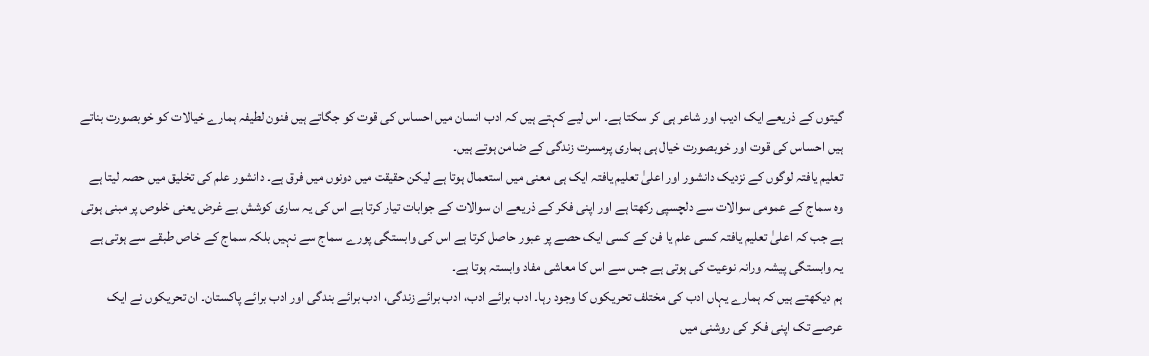گیتوں کے ذریعے ایک ادیب اور شاعر ہی کر سکتا ہے۔ اس لیے کہتے ہیں کہ ادب انسان میں احساس کی قوت کو جگاتے ہیں فنون لطیفہ ہمارے خیالات کو خوبصورت بناتے ہیں احساس کی قوت اور خوبصورت خیال ہی ہماری پرمسرت زندگی کے ضامن ہوتے ہیں۔
تعلیم یافتہ لوگوں کے نزدیک دانشور اور اعلیٰ تعلیم یافتہ ایک ہی معنی میں استعمال ہوتا ہے لیکن حقیقت میں دونوں میں فرق ہے۔ دانشور علم کی تخلیق میں حصہ لیتا ہے وہ سماج کے عمومی سوالات سے دلچسپی رکھتا ہے اور اپنی فکر کے ذریعے ان سوالات کے جوابات تیار کرتا ہے اس کی یہ ساری کوشش بے غرض یعنی خلوص پر مبنی ہوتی ہے جب کہ اعلیٰ تعلیم یافتہ کسی علم یا فن کے کسی ایک حصے پر عبور حاصل کرتا ہے اس کی وابستگی پورے سماج سے نہیں بلکہ سماج کے خاص طبقے سے ہوتی ہے یہ وابستگی پیشہ ورانہ نوعیت کی ہوتی ہے جس سے اس کا معاشی مفاد وابستہ ہوتا ہے۔
ہم دیکھتے ہیں کہ ہمارے یہاں ادب کی مختلف تحریکوں کا وجود رہا۔ ادب برائے ادب، ادب برائے زندگی، ادب برائے بندگی اور ادب برائے پاکستان۔ ان تحریکوں نے ایک عرصے تک اپنی فکر کی روشنی میں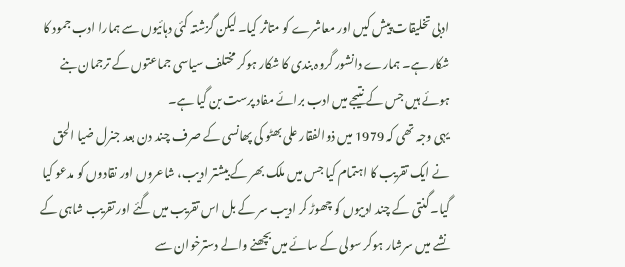ادبی تخلیقات پیش کیں اور معاشرے کو متاثر کیا۔ لیکن گزشتہ کئی دہائیوں سے ہمارا ادب جمود کا شکار ہے۔ ہمارے دانشور گروہ بندی کا شکار ہوکر مختلف سیاسی جماعتوں کے ترجمان بنے ہوئے ہیں جس کے نتیجے میں ادب برائے مفاد پرست بن گیا ہے۔
یہی وجہ تھی کہ 1979 میں ذوالفقار علی بھٹو کی پھانسی کے صرف چند دن بعد جنرل ضیا الحق نے ایک تقریب کا اہتمام کیا جس میں ملک بھر کے بیشتر ادیب، شاعروں اور نقادوں کو مدعو کیا گیا۔ گنتی کے چند ادیبوں کو چھوڑ کر ادیب سر کے بل اس تقریب میں گئے اور تقریب شاہی کے نشے میں سرشار ہوکر سولی کے سائے میں بچھنے والے دسترخوان سے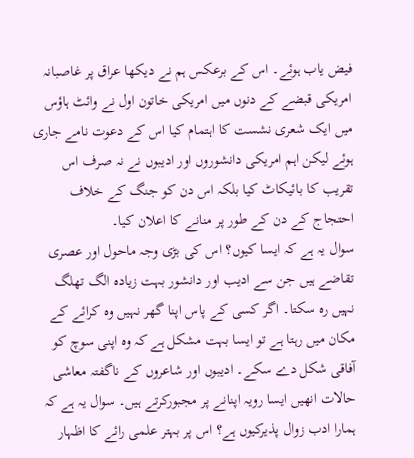فیض یاب ہوئے۔ اس کے برعکس ہم نے دیکھا عراق پر غاصبانہ امریکی قبضے کے دنوں میں امریکی خاتون اول نے وائٹ ہاؤس میں ایک شعری نشست کا اہتمام کیا اس کے دعوت نامے جاری ہوئے لیکن اہم امریکی دانشوروں اور ادیبوں نے نہ صرف اس تقریب کا بائیکاٹ کیا بلکہ اس دن کو جنگ کے خلاف احتجاج کے دن کے طور پر منانے کا اعلان کیا۔
سوال یہ ہے کہ ایسا کیوں؟ اس کی بڑی وجہ ماحول اور عصری تقاضے ہیں جن سے ادیب اور دانشور بہت زیادہ الگ تھلگ نہیں رہ سکتا۔ اگر کسی کے پاس اپنا گھر نہیں وہ کرائے کے مکان میں رہتا ہے تو ایسا بہت مشکل ہے کہ وہ اپنی سوچ کو آفاقی شکل دے سکے۔ ادیبوں اور شاعروں کے ناگفتہ معاشی حالات انھیں ایسا رویہ اپنانے پر مجبورکرتے ہیں۔ سوال یہ ہے کہ ہمارا ادب زوال پذیرکیوں ہے؟ اس پر بہتر علمی رائے کا اظہار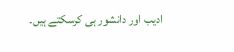ادیب اور دانشور ہی کرسکتے ہیں۔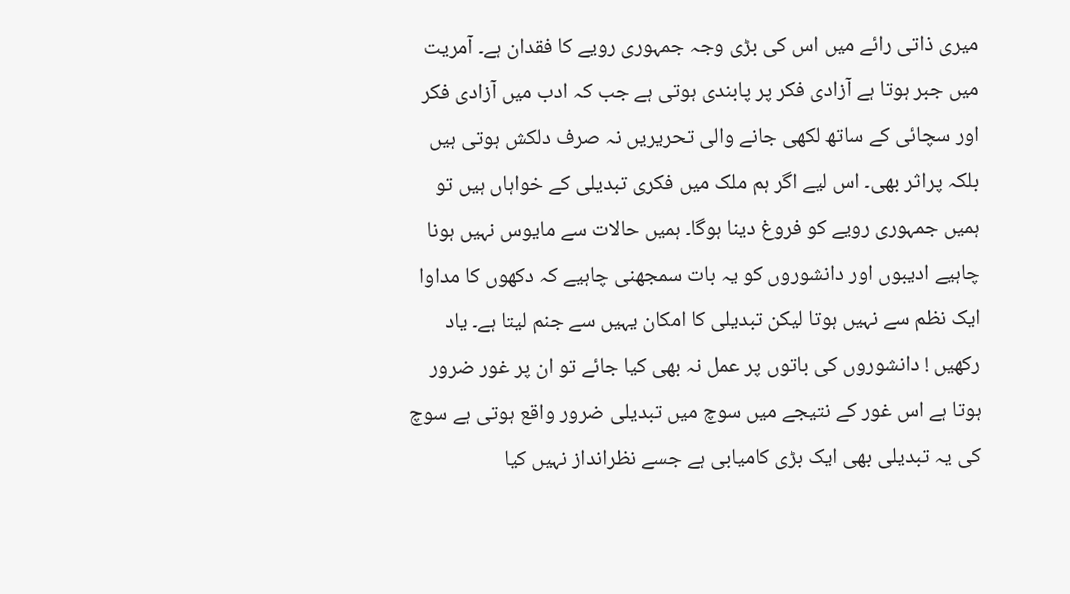میری ذاتی رائے میں اس کی بڑی وجہ جمہوری رویے کا فقدان ہے۔ آمریت میں جبر ہوتا ہے آزادی فکر پر پابندی ہوتی ہے جب کہ ادب میں آزادی فکر اور سچائی کے ساتھ لکھی جانے والی تحریریں نہ صرف دلکش ہوتی ہیں بلکہ پراثر بھی۔ اس لیے اگر ہم ملک میں فکری تبدیلی کے خواہاں ہیں تو ہمیں جمہوری رویے کو فروغ دینا ہوگا۔ ہمیں حالات سے مایوس نہیں ہونا چاہیے ادیبوں اور دانشوروں کو یہ بات سمجھنی چاہیے کہ دکھوں کا مداوا ایک نظم سے نہیں ہوتا لیکن تبدیلی کا امکان یہیں سے جنم لیتا ہے۔ یاد رکھیں ! دانشوروں کی باتوں پر عمل نہ بھی کیا جائے تو ان پر غور ضرور ہوتا ہے اس غور کے نتیجے میں سوچ میں تبدیلی ضرور واقع ہوتی ہے سوچ کی یہ تبدیلی بھی ایک بڑی کامیابی ہے جسے نظرانداز نہیں کیا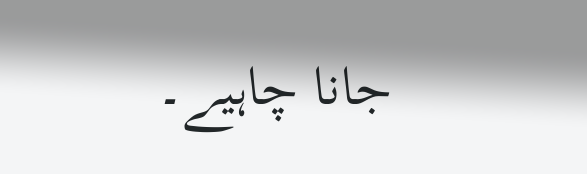جانا چاہیے۔